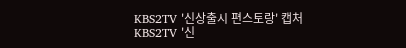KBS2TV '신상출시 편스토랑' 캡처
KBS2TV '신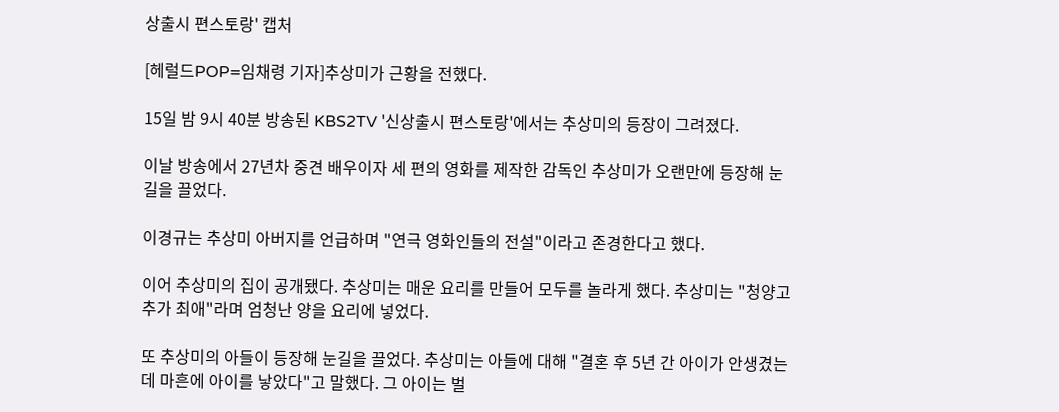상출시 편스토랑' 캡처

[헤럴드POP=임채령 기자]추상미가 근황을 전했다.

15일 밤 9시 40분 방송된 KBS2TV '신상출시 편스토랑'에서는 추상미의 등장이 그려졌다.

이날 방송에서 27년차 중견 배우이자 세 편의 영화를 제작한 감독인 추상미가 오랜만에 등장해 눈길을 끌었다.

이경규는 추상미 아버지를 언급하며 "연극 영화인들의 전설"이라고 존경한다고 했다.

이어 추상미의 집이 공개됐다. 추상미는 매운 요리를 만들어 모두를 놀라게 했다. 추상미는 "청양고추가 최애"라며 엄청난 양을 요리에 넣었다.

또 추상미의 아들이 등장해 눈길을 끌었다. 추상미는 아들에 대해 "결혼 후 5년 간 아이가 안생겼는데 마흔에 아이를 낳았다"고 말했다. 그 아이는 벌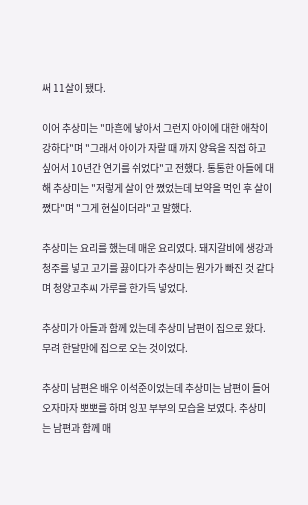써 11살이 됐다.

이어 추상미는 "마흔에 낳아서 그런지 아이에 대한 애착이 강하다"며 "그래서 아이가 자랄 때 까지 양육을 직접 하고 싶어서 10년간 연기를 쉬었다"고 전했다. 통통한 아들에 대해 추상미는 "저렇게 살이 안 쪘었는데 보약을 먹인 후 살이 쪘다"며 "그게 현실이더라"고 말했다.

추상미는 요리를 했는데 매운 요리였다. 돼지갈비에 생강과 청주를 넣고 고기를 끓이다가 추상미는 뭔가가 빠진 것 같다며 청양고추씨 가루를 한가득 넣었다.

추상미가 아들과 함께 있는데 추상미 남편이 집으로 왔다. 무려 한달만에 집으로 오는 것이었다.

추상미 남편은 배우 이석준이었는데 추상미는 남편이 들어오자마자 뽀뽀를 하며 잉꼬 부부의 모습을 보였다. 추상미는 남편과 함께 매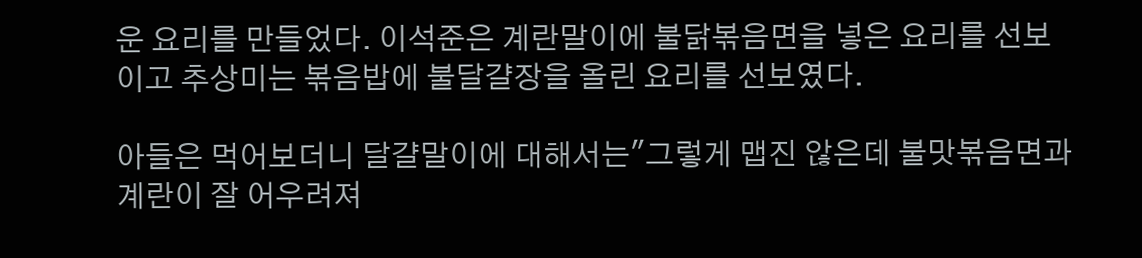운 요리를 만들었다. 이석준은 계란말이에 불닭볶음면을 넣은 요리를 선보이고 추상미는 볶음밥에 불달걀장을 올린 요리를 선보였다.

아들은 먹어보더니 달걀말이에 대해서는"그렇게 맵진 않은데 불맛볶음면과 계란이 잘 어우려져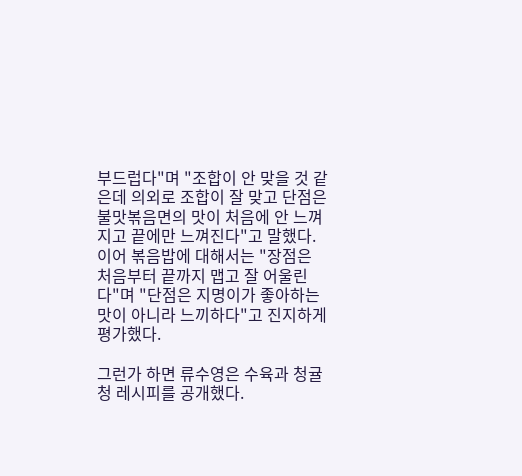부드럽다"며 "조합이 안 맞을 것 같은데 의외로 조합이 잘 맞고 단점은 불맛볶음면의 맛이 처음에 안 느껴지고 끝에만 느껴진다"고 말했다. 이어 볶음밥에 대해서는 "장점은 처음부터 끝까지 맵고 잘 어울린다"며 "단점은 지명이가 좋아하는 맛이 아니라 느끼하다"고 진지하게 평가했다.

그런가 하면 류수영은 수육과 청귤청 레시피를 공개했다.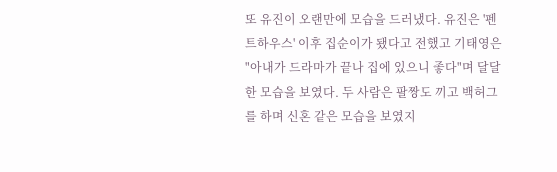또 유진이 오랜만에 모습을 드러냈다. 유진은 '펜트하우스' 이후 집순이가 됐다고 전했고 기태영은 "아내가 드라마가 끝나 집에 있으니 좋다"며 달달한 모습을 보였다. 두 사람은 팔짱도 끼고 백허그를 하며 신혼 같은 모습을 보였지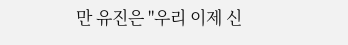만 유진은 "우리 이제 신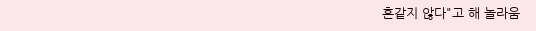혼같지 않다"고 해 놀라움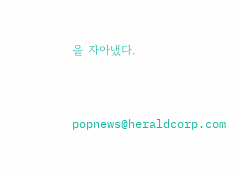을 자아냈다.


popnews@heraldcorp.com